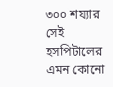৩০০ শয্যার সেই হসপিটালের এমন কোনো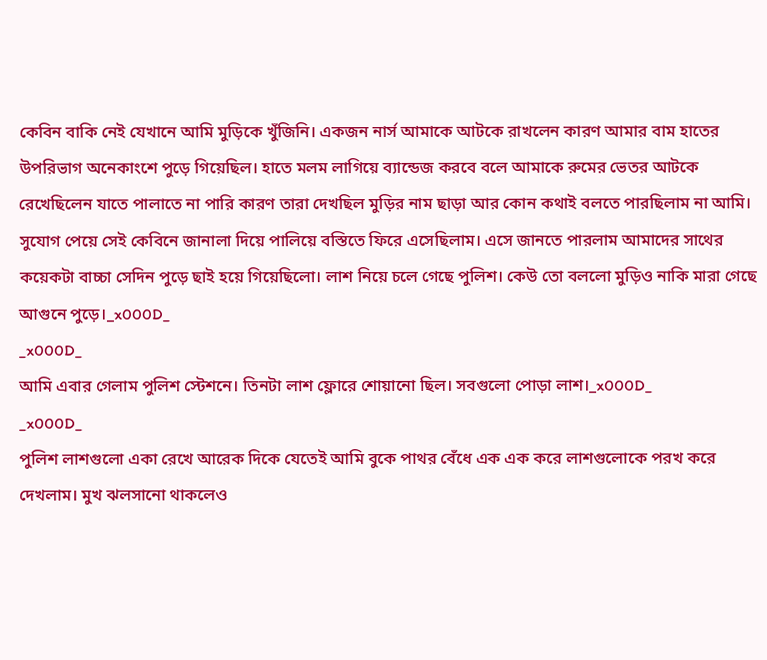কেবিন বাকি নেই যেখানে আমি মুড়িকে খুঁজিনি। একজন নার্স আমাকে আটকে রাখলেন কারণ আমার বাম হাতের উপরিভাগ অনেকাংশে পুড়ে গিয়েছিল। হাতে মলম লাগিয়ে ব্যান্ডেজ করবে বলে আমাকে রুমের ভেতর আটকে রেখেছিলেন যাতে পালাতে না পারি কারণ তারা দেখছিল মুড়ির নাম ছাড়া আর কোন কথাই বলতে পারছিলাম না আমি। সুযোগ পেয়ে সেই কেবিনে জানালা দিয়ে পালিয়ে বস্তিতে ফিরে এসেছিলাম। এসে জানতে পারলাম আমাদের সাথের কয়েকটা বাচ্চা সেদিন পুড়ে ছাই হয়ে গিয়েছিলো। লাশ নিয়ে চলে গেছে পুলিশ। কেউ তো বললো মুড়িও নাকি মারা গেছে আগুনে পুড়ে।_x000D_
_x000D_
আমি এবার গেলাম পুলিশ স্টেশনে। তিনটা লাশ ফ্লোরে শোয়ানো ছিল। সবগুলো পোড়া লাশ।_x000D_
_x000D_
পুলিশ লাশগুলো একা রেখে আরেক দিকে যেতেই আমি বুকে পাথর বেঁধে এক এক করে লাশগুলোকে পরখ করে দেখলাম। মুখ ঝলসানো থাকলেও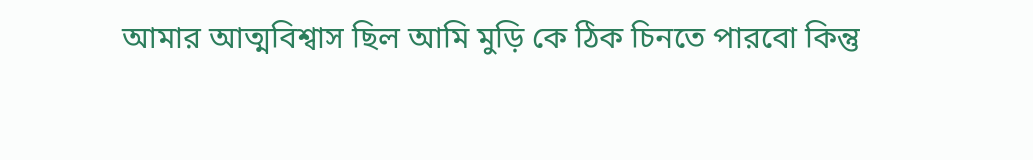আমার আত্মবিশ্বাস ছিল আমি মুড়ি কে ঠিক চিনতে পারবো কিন্তু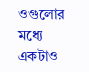ওগুলোর মধ্যে একটাও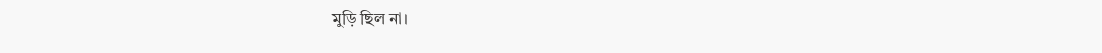মুড়ি ছিল না।